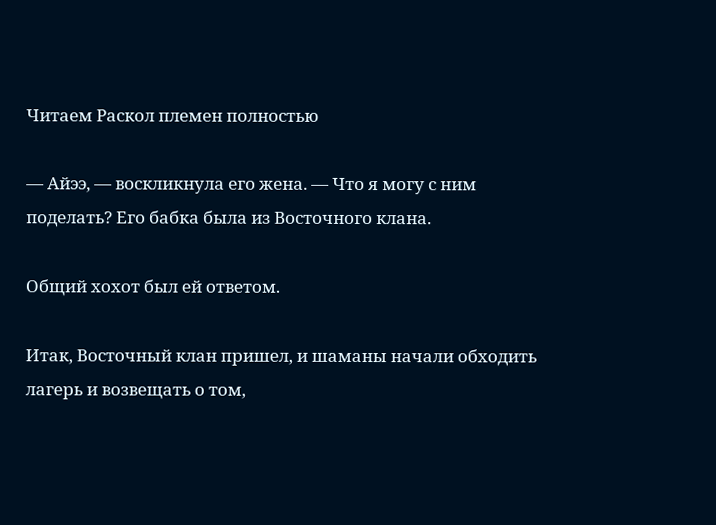Читаем Раскол племен полностью

— Айээ, — воскликнула его жена. — Что я могу с ним поделать? Его бабка была из Восточного клана.

Общий хохот был ей ответом.

Итак, Восточный клан пришел, и шаманы начали обходить лагерь и возвещать о том,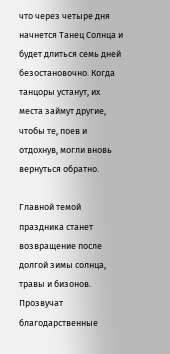что через четыре дня начнется Танец Солнца и будет длиться семь дней безостановочно. Когда танцоры устанут, их места займут другие, чтобы те, поев и отдохнув, могли вновь вернуться обратно.

Главной темой праздника станет возвращение после долгой зимы солнца, травы и бизонов. Прозвучат благодарственные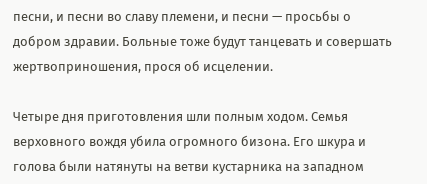песни, и песни во славу племени, и песни — просьбы о добром здравии. Больные тоже будут танцевать и совершать жертвоприношения, прося об исцелении.

Четыре дня приготовления шли полным ходом. Семья верховного вождя убила огромного бизона. Его шкура и голова были натянуты на ветви кустарника на западном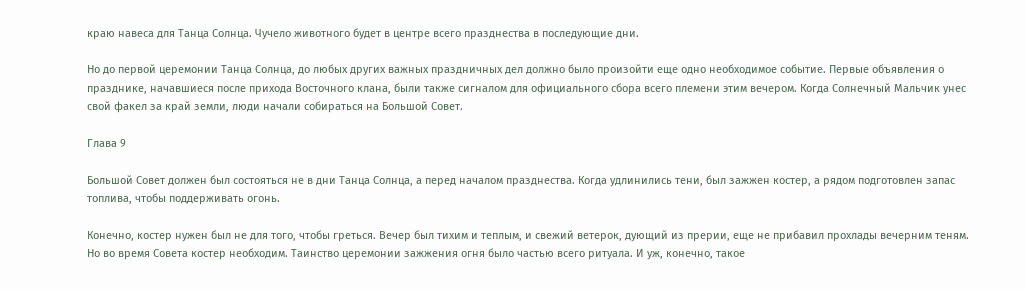краю навеса для Танца Солнца. Чучело животного будет в центре всего празднества в последующие дни.

Но до первой церемонии Танца Солнца, до любых других важных праздничных дел должно было произойти еще одно необходимое событие. Первые объявления о празднике, начавшиеся после прихода Восточного клана, были также сигналом для официального сбора всего племени этим вечером. Когда Солнечный Мальчик унес свой факел за край земли, люди начали собираться на Большой Совет.

Глава 9

Большой Совет должен был состояться не в дни Танца Солнца, а перед началом празднества. Когда удлинились тени, был зажжен костер, а рядом подготовлен запас топлива, чтобы поддерживать огонь.

Конечно, костер нужен был не для того, чтобы греться. Вечер был тихим и теплым, и свежий ветерок, дующий из прерии, еще не прибавил прохлады вечерним теням. Но во время Совета костер необходим. Таинство церемонии зажжения огня было частью всего ритуала. И уж, конечно, такое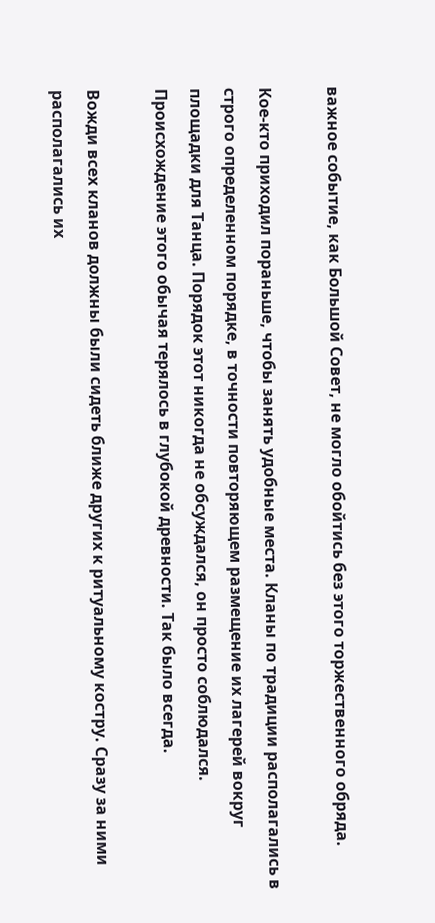важное событие, как Большой Совет, не могло обойтись без этого торжественного обряда.

Кое-кто приходил пораньше, чтобы занять удобные места. Кланы по традиции располагались в строго определенном порядке, в точности повторяющем размещение их лагерей вокруг площадки для Танца. Порядок этот никогда не обсуждался, он просто соблюдался. Происхождение этого обычая терялось в глубокой древности. Так было всегда.

Вожди всех кланов должны были сидеть ближе других к ритуальному костру. Сразу за ними располагались их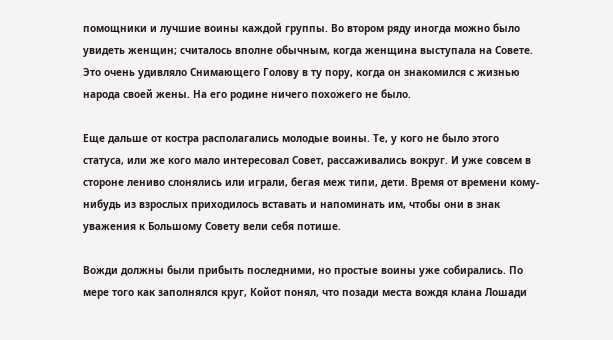помощники и лучшие воины каждой группы. Во втором ряду иногда можно было увидеть женщин; считалось вполне обычным, когда женщина выступала на Совете. Это очень удивляло Снимающего Голову в ту пору, когда он знакомился с жизнью народа своей жены. На его родине ничего похожего не было.

Еще дальше от костра располагались молодые воины. Те, у кого не было этого статуса, или же кого мало интересовал Совет, рассаживались вокруг. И уже совсем в стороне лениво слонялись или играли, бегая меж типи, дети. Время от времени кому-нибудь из взрослых приходилось вставать и напоминать им, чтобы они в знак уважения к Большому Совету вели себя потише.

Вожди должны были прибыть последними, но простые воины уже собирались. По мере того как заполнялся круг, Койот понял, что позади места вождя клана Лошади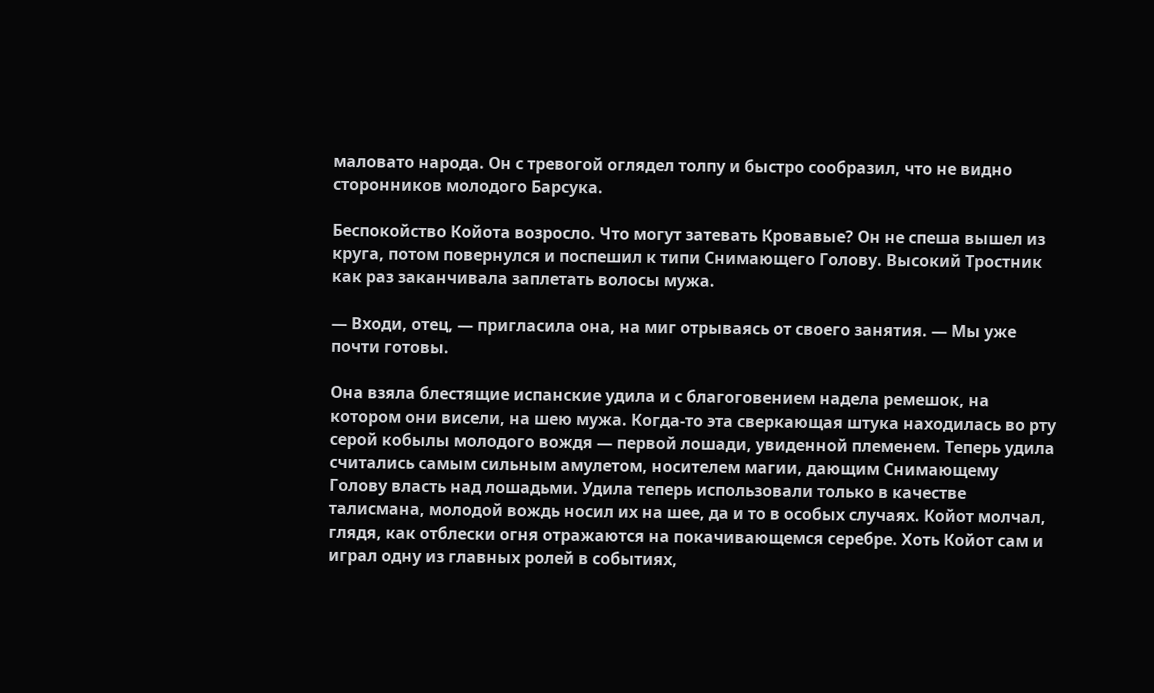маловато народа. Он с тревогой оглядел толпу и быстро сообразил, что не видно сторонников молодого Барсука.

Беспокойство Койота возросло. Что могут затевать Кровавые? Он не спеша вышел из круга, потом повернулся и поспешил к типи Снимающего Голову. Высокий Тростник как раз заканчивала заплетать волосы мужа.

— Входи, отец, — пригласила она, на миг отрываясь от своего занятия. — Мы уже почти готовы.

Она взяла блестящие испанские удила и с благоговением надела ремешок, на котором они висели, на шею мужа. Когда-то эта сверкающая штука находилась во рту серой кобылы молодого вождя — первой лошади, увиденной племенем. Теперь удила считались самым сильным амулетом, носителем магии, дающим Снимающему Голову власть над лошадьми. Удила теперь использовали только в качестве талисмана, молодой вождь носил их на шее, да и то в особых случаях. Койот молчал, глядя, как отблески огня отражаются на покачивающемся серебре. Хоть Койот сам и играл одну из главных ролей в событиях,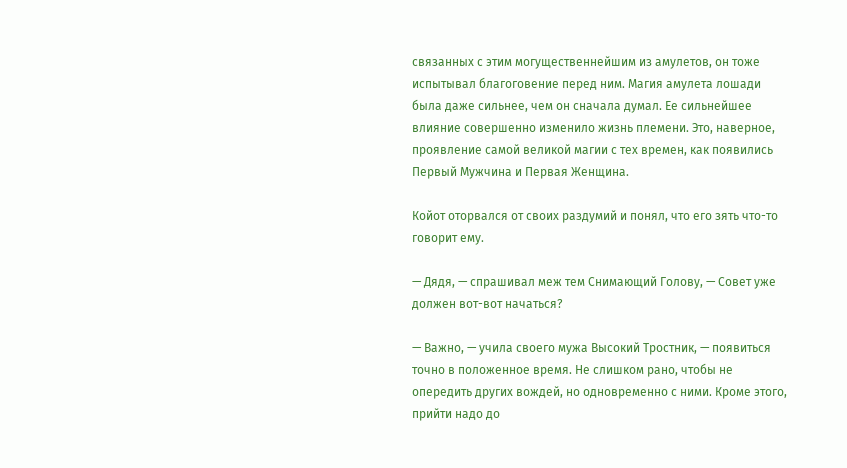связанных с этим могущественнейшим из амулетов, он тоже испытывал благоговение перед ним. Магия амулета лошади была даже сильнее, чем он сначала думал. Ее сильнейшее влияние совершенно изменило жизнь племени. Это, наверное, проявление самой великой магии с тех времен, как появились Первый Мужчина и Первая Женщина.

Койот оторвался от своих раздумий и понял, что его зять что-то говорит ему.

— Дядя, — спрашивал меж тем Снимающий Голову, — Совет уже должен вот-вот начаться?

— Важно, — учила своего мужа Высокий Тростник, — появиться точно в положенное время. Не слишком рано, чтобы не опередить других вождей, но одновременно с ними. Кроме этого, прийти надо до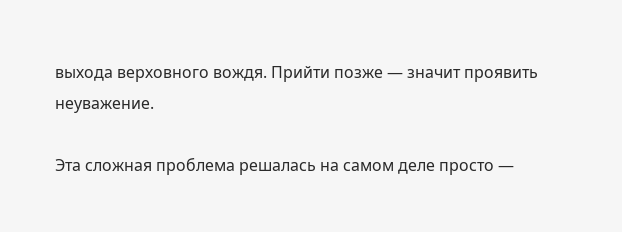выхода верховного вождя. Прийти позже — значит проявить неуважение.

Эта сложная проблема решалась на самом деле просто —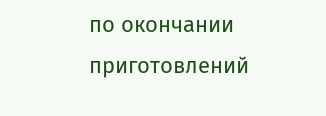по окончании приготовлений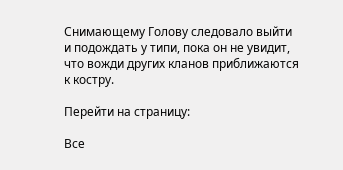Снимающему Голову следовало выйти и подождать у типи, пока он не увидит, что вожди других кланов приближаются к костру.

Перейти на страницу:

Все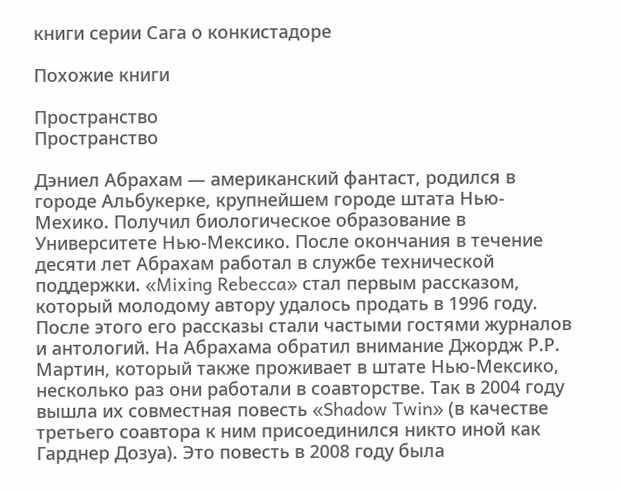книги серии Сага о конкистадоре

Похожие книги

Пространство
Пространство

Дэниел Абрахам — американский фантаст, родился в городе Альбукерке, крупнейшем городе штата Нью-Мехико. Получил биологическое образование в Университете Нью-Мексико. После окончания в течение десяти лет Абрахам работал в службе технической поддержки. «Mixing Rebecca» стал первым рассказом, который молодому автору удалось продать в 1996 году. После этого его рассказы стали частыми гостями журналов и антологий. На Абрахама обратил внимание Джордж Р.Р. Мартин, который также проживает в штате Нью-Мексико, несколько раз они работали в соавторстве. Так в 2004 году вышла их совместная повесть «Shadow Twin» (в качестве третьего соавтора к ним присоединился никто иной как Гарднер Дозуа). Это повесть в 2008 году была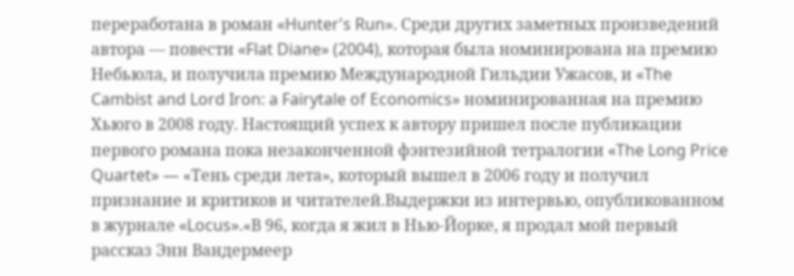переработана в роман «Hunter's Run». Среди других заметных произведений автора — повести «Flat Diane» (2004), которая была номинирована на премию Небьюла, и получила премию Международной Гильдии Ужасов, и «The Cambist and Lord Iron: a Fairytale of Economics» номинированная на премию Хьюго в 2008 году. Настоящий успех к автору пришел после публикации первого романа пока незаконченной фэнтезийной тетралогии «The Long Price Quartet» — «Тень среди лета», который вышел в 2006 году и получил признание и критиков и читателей.Выдержки из интервью, опубликованном в журнале «Locus».«В 96, когда я жил в Нью-Йорке, я продал мой первый рассказ Энн Вандермеер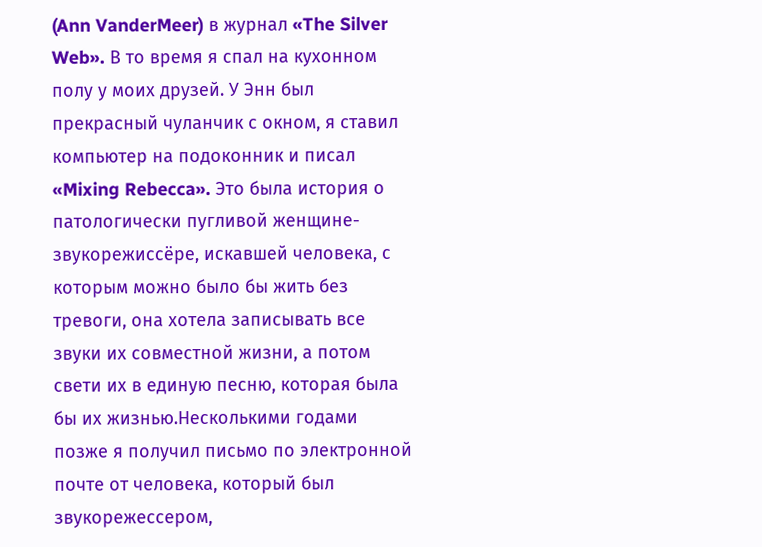(Ann VanderMeer) в журнал «The Silver Web». В то время я спал на кухонном полу у моих друзей. У Энн был прекрасный чуланчик с окном, я ставил компьютер на подоконник и писал «Mixing Rebecca». Это была история о патологически пугливой женщине-звукорежиссёре, искавшей человека, с которым можно было бы жить без тревоги, она хотела записывать все звуки их совместной жизни, а потом свети их в единую песню, которая была бы их жизнью.Несколькими годами позже я получил письмо по электронной почте от человека, который был звукорежессером,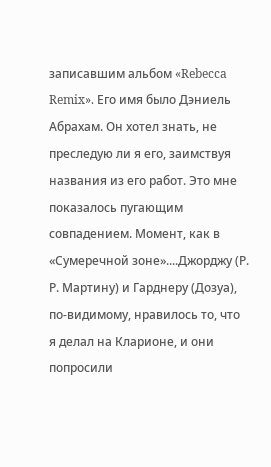записавшим альбом «Rebecca Remix». Его имя было Дэниель Абрахам. Он хотел знать, не преследую ли я его, заимствуя названия из его работ. Это мне показалось пугающим совпадением. Момент, как в «Сумеречной зоне»....Джорджу (Р. Р. Мартину) и Гарднеру (Дозуа), по-видимому, нравилось то, что я делал на Кларионе, и они попросили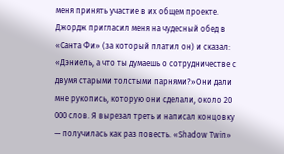меня принять участие в их общем проекте. Джордж пригласил меня на чудесный обед в «Санта Фи» (за который платил он) и сказал: «Дэниель, а что ты думаешь о сотрудничестве с двумя старыми толстыми парнями?»Они дали мне рукопись, которую они сделали, около 20 000 слов. Я вырезал треть и написал концовку — получилась как раз повесть. «Shadow Twin»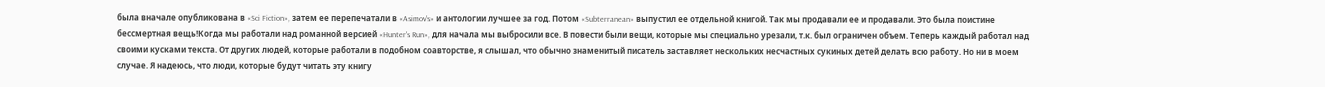была вначале опубликована в «Sci Fiction», затем ее перепечатали в «Asimov's» и антологии лучшее за год. Потом «Subterranean» выпустил ее отдельной книгой. Так мы продавали ее и продавали. Это была поистине бессмертная вещь!Когда мы работали над романной версией «Hunter's Run», для начала мы выбросили все. В повести были вещи, которые мы специально урезали, т.к. был ограничен объем. Теперь каждый работал над своими кусками текста. От других людей, которые работали в подобном соавторстве, я слышал, что обычно знаменитый писатель заставляет нескольких несчастных сукиных детей делать всю работу. Но ни в моем случае. Я надеюсь, что люди, которые будут читать эту книгу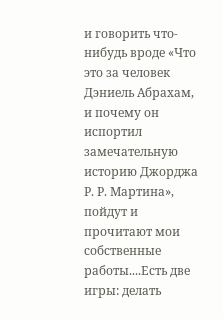и говорить что-нибудь вроде «Что это за человек Дэниель Абрахам, и почему он испортил замечательную историю Джорджа Р. Р. Мартина», пойдут и прочитают мои собственные работы....Есть две игры: делать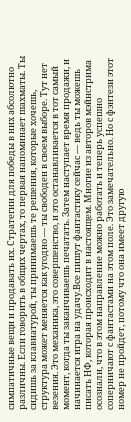симпатичные вещи и продавать их. Стратегии для победы в них абсолютно различны. Если говорить в общих чертах, то первая напоминает шахматы. Ты сидишь за клавиатурой, ты принимаешь те решения, которые хочешь, структура может меняется как угодно — ты свободен в своем выборе. Тут нет везения. Это механика, это совершенство, и это останавливается в тот самый момент, когда ты заканчиваешь печатать. Затем наступает время продажи, и начинается игра на удачу.Все пишут фантастику сейчас — ведь ты можешь писать НФ, которая происходит в настоящем. Многие из авторов мэйнстрима осознали, что в этом направление можно работать и теперь успешно соперничают с фантастами на этом поле. Это замечательно. Но с фэнтези этот номер не пройдет, потому что она имеет другую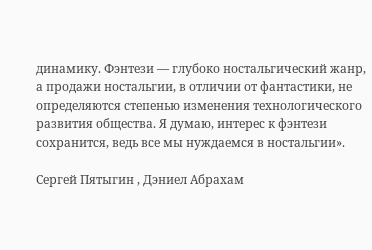динамику. Фэнтези — глубоко ностальгический жанр, а продажи ностальгии, в отличии от фантастики, не определяются степенью изменения технологического развития общества. Я думаю, интерес к фэнтези сохранится, ведь все мы нуждаемся в ностальгии».

Сергей Пятыгин , Дэниел Абрахам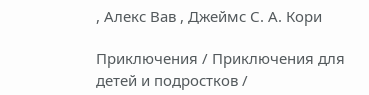, Алекс Вав , Джеймс С. А. Кори

Приключения / Приключения для детей и подростков /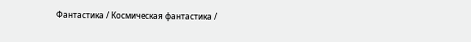Фантастика / Космическая фантастика /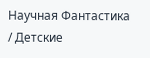Научная Фантастика / Детские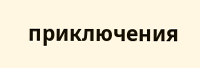приключения